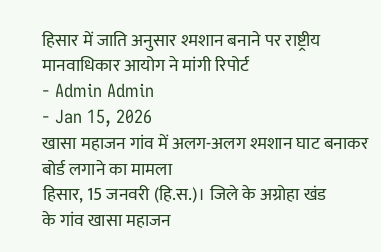हिसार में जाति अनुसार श्मशान बनाने पर राष्ट्रीय मानवाधिकार आयोग ने मांगी रिपोर्ट
- Admin Admin
- Jan 15, 2026
खासा महाजन गांव में अलग-अलग श्मशान घाट बनाकर
बोर्ड लगाने का मामला
हिसार, 15 जनवरी (हि.स.)। जिले के अग्रोहा खंड
के गांव खासा महाजन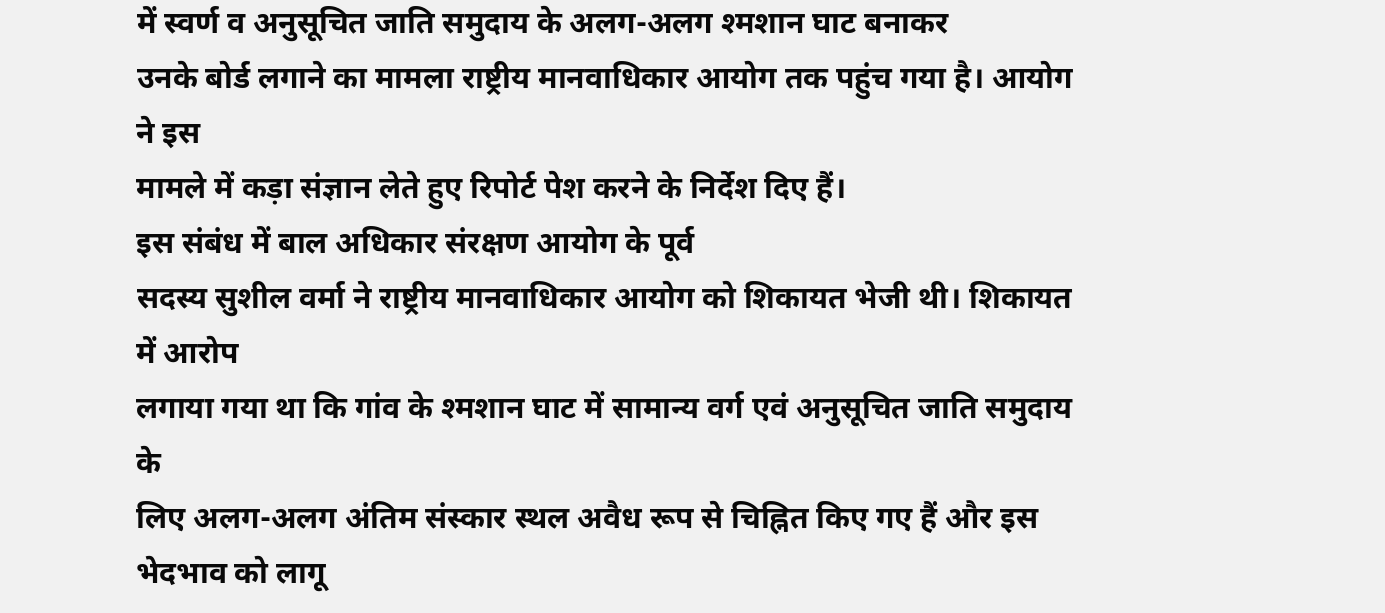में स्वर्ण व अनुसूचित जाति समुदाय के अलग-अलग श्मशान घाट बनाकर
उनके बोर्ड लगाने का मामला राष्ट्रीय मानवाधिकार आयोग तक पहुंच गया है। आयोग ने इस
मामले में कड़ा संज्ञान लेते हुए रिपोर्ट पेश करने के निर्देश दिए हैं।
इस संबंध में बाल अधिकार संरक्षण आयोग के पूर्व
सदस्य सुशील वर्मा ने राष्ट्रीय मानवाधिकार आयोग को शिकायत भेजी थी। शिकायत में आरोप
लगाया गया था कि गांव के श्मशान घाट में सामान्य वर्ग एवं अनुसूचित जाति समुदाय के
लिए अलग-अलग अंतिम संस्कार स्थल अवैध रूप से चिह्नित किए गए हैं और इस भेदभाव को लागू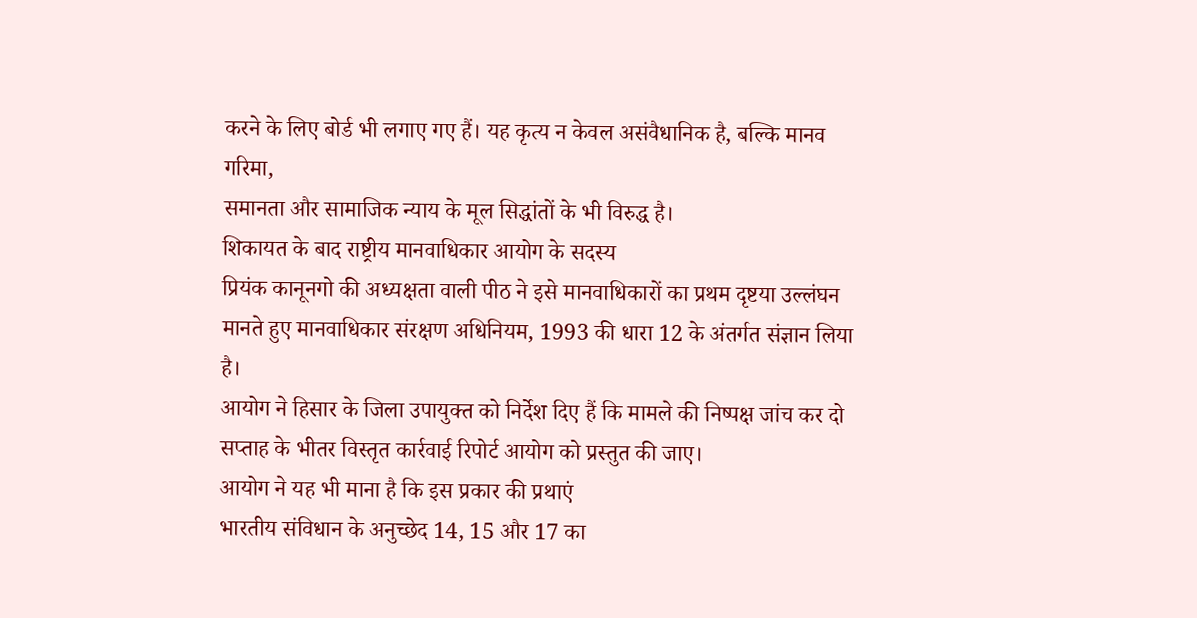करने के लिए बोर्ड भी लगाए गए हैं। यह कृत्य न केवल असंवैधानिक है, बल्कि मानव गरिमा,
समानता और सामाजिक न्याय के मूल सिद्धांतों के भी विरुद्ध है।
शिकायत के बाद राष्ट्रीय मानवाधिकार आयोग के सदस्य
प्रियंक कानूनगो की अध्यक्षता वाली पीठ ने इसे मानवाधिकारों का प्रथम दृष्टया उल्लंघन
मानते हुए मानवाधिकार संरक्षण अधिनियम, 1993 की धारा 12 के अंतर्गत संज्ञान लिया है।
आयोग ने हिसार के जिला उपायुक्त को निर्देश दिए हैं कि मामले की निष्पक्ष जांच कर दो
सप्ताह के भीतर विस्तृत कार्रवाई रिपोर्ट आयोग को प्रस्तुत की जाए।
आयोग ने यह भी माना है कि इस प्रकार की प्रथाएं
भारतीय संविधान के अनुच्छेद 14, 15 और 17 का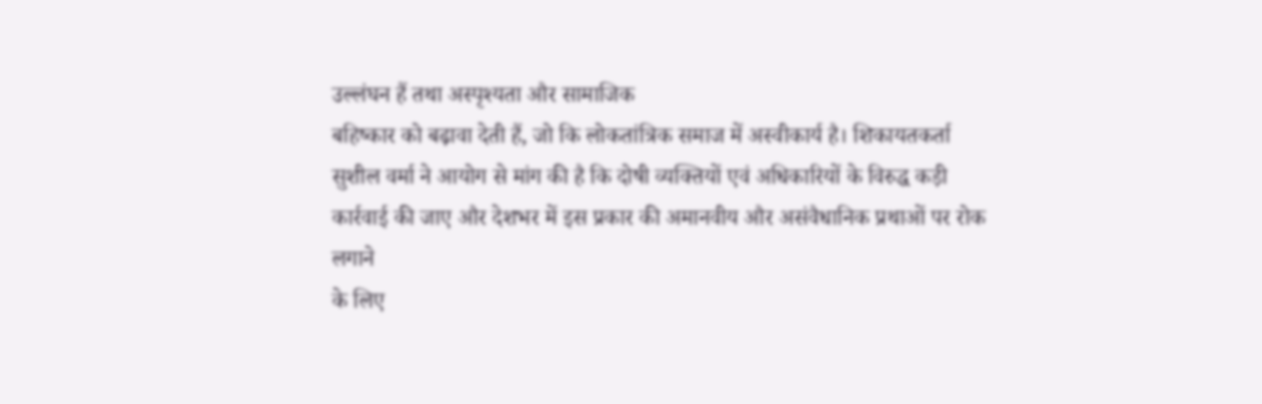उल्लंघन हैं तथा अस्पृश्यता और सामाजिक
बहिष्कार को बढ़ावा देती हैं, जो कि लोकतांत्रिक समाज में अस्वीकार्य है। शिकायतकर्ता
सुशील वर्मा ने आयोग से मांग की है कि दोषी व्यक्तियों एवं अधिकारियों के विरुद्ध कड़ी
कार्रवाई की जाए और देशभर में इस प्रकार की अमानवीय और असंवैधानिक प्रथाओं पर रोक लगाने
के लिए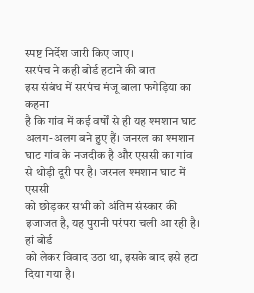स्पष्ट निर्देश जारी किए जाए।
सरपंच ने कही बोर्ड हटाने की बात
इस संबंध में सरपंच मंजू बाला फगेड़िया का कहना
है कि गांव में कई वर्षों से ही यह श्मशान घाट अलग-अलग बने हुए हैं। जनरल का श्मशान
घाट गांव के नजदीक है और एससी का गांव से थोड़ी दूरी पर है। जरनल श्मशान घाट में एससी
को छोड़कर सभी को अंतिम संस्कार की इजाजत है, यह पुरानी परंपरा चली आ रही है। हां बोर्ड
को लेकर विवाद उठा था, इसके बाद इसे हटा दिया गया है।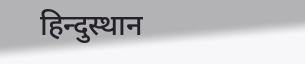हिन्दुस्थान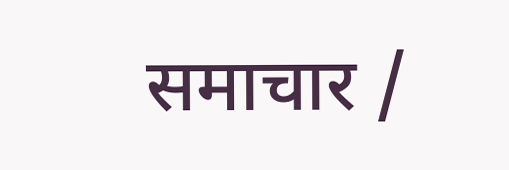समाचार /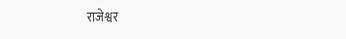राजेश्वर